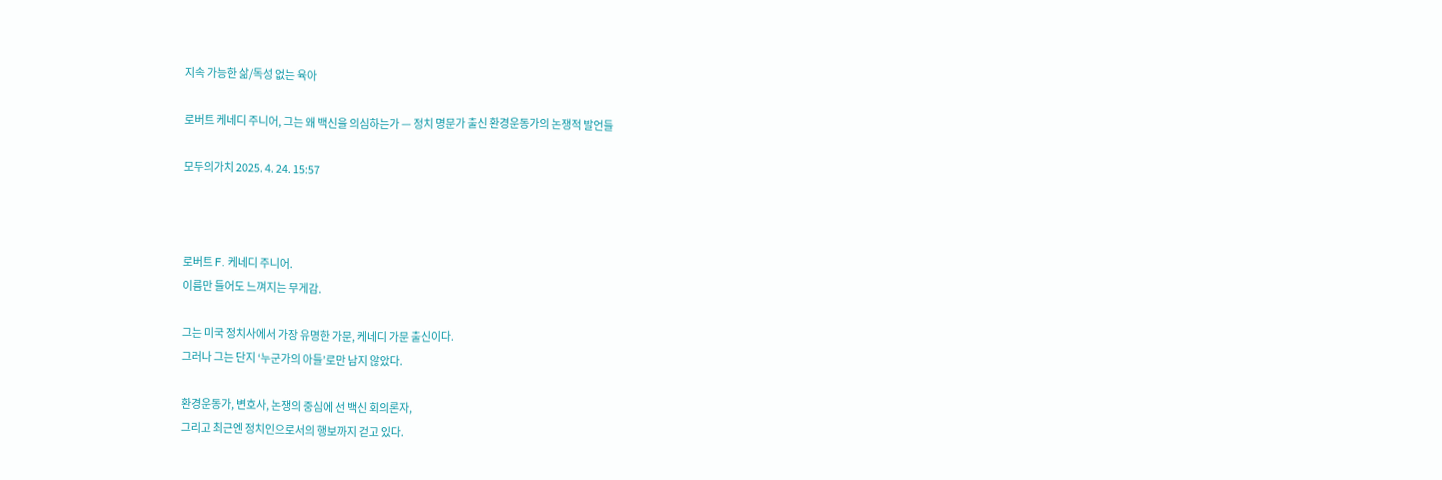지속 가능한 삶/독성 없는 육아

로버트 케네디 주니어, 그는 왜 백신을 의심하는가 — 정치 명문가 출신 환경운동가의 논쟁적 발언들

모두의가치 2025. 4. 24. 15:57



로버트 F. 케네디 주니어.
이름만 들어도 느껴지는 무게감.

그는 미국 정치사에서 가장 유명한 가문, 케네디 가문 출신이다.
그러나 그는 단지 ‘누군가의 아들’로만 남지 않았다.

환경운동가, 변호사, 논쟁의 중심에 선 백신 회의론자,
그리고 최근엔 정치인으로서의 행보까지 걷고 있다.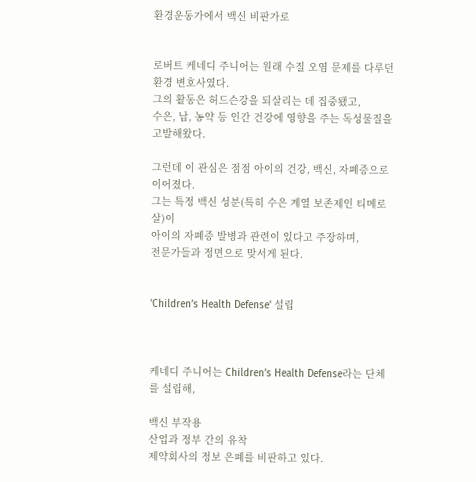환경운동가에서 백신 비판가로


로버트 케네디 주니어는 원래 수질 오염 문제를 다루던 환경 변호사였다.
그의 활동은 허드슨강을 되살리는 데 집중됐고,
수은, 납, 농약 등 인간 건강에 영향을 주는 독성물질을 고발해왔다.

그런데 이 관심은 점점 아이의 건강, 백신, 자폐증으로 이어졌다.
그는 특정 백신 성분(특히 수은 계열 보존제인 티메로살)이
아이의 자폐증 발병과 관련이 있다고 주장하며,
전문가들과 정면으로 맞서게 된다.


'Children’s Health Defense' 설립



케네디 주니어는 Children’s Health Defense라는 단체를 설립해,

백신 부작용
산업과 정부 간의 유착
제약회사의 정보 은폐를 비판하고 있다.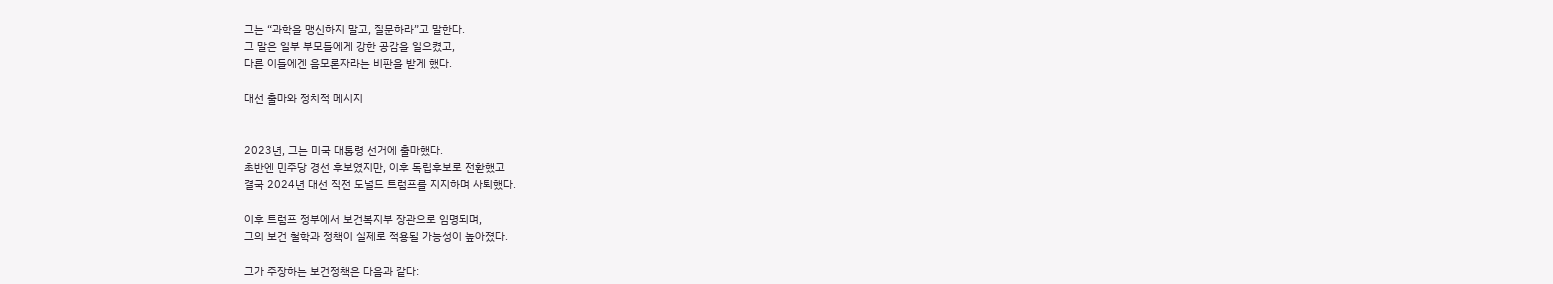그는 “과학을 맹신하지 말고, 질문하라”고 말한다.
그 말은 일부 부모들에게 강한 공감을 일으켰고,
다른 이들에겐 음모론자라는 비판을 받게 했다.

대선 출마와 정치적 메시지


2023년, 그는 미국 대통령 선거에 출마했다.
초반엔 민주당 경선 후보였지만, 이후 독립후보로 전환했고
결국 2024년 대선 직전 도널드 트럼프를 지지하며 사퇴했다.

이후 트럼프 정부에서 보건복지부 장관으로 임명되며,
그의 보건 철학과 정책이 실제로 적용될 가능성이 높아졌다.

그가 주장하는 보건정책은 다음과 같다: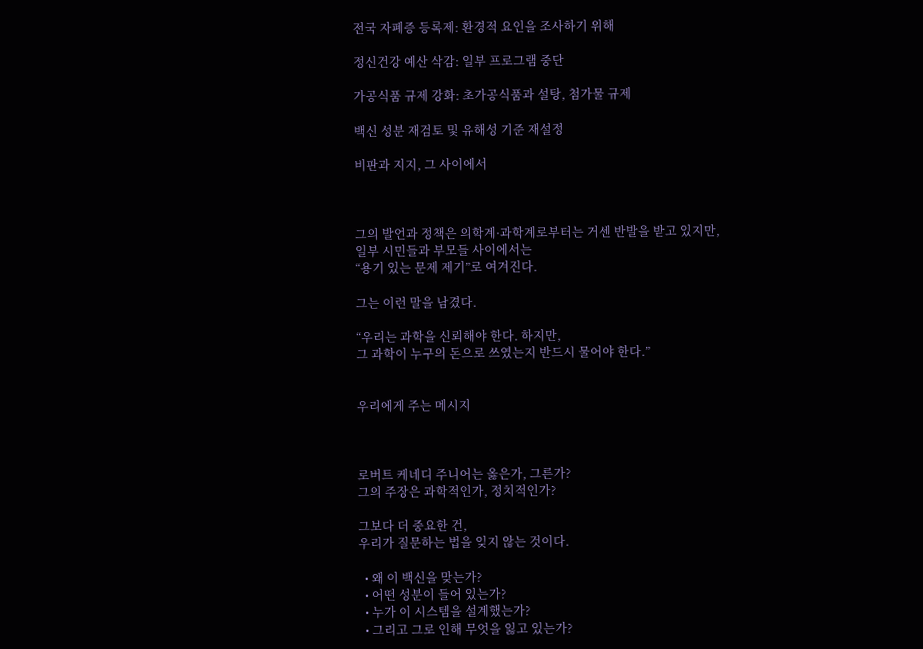전국 자폐증 등록제: 환경적 요인을 조사하기 위해

정신건강 예산 삭감: 일부 프로그램 중단

가공식품 규제 강화: 초가공식품과 설탕, 첨가물 규제

백신 성분 재검토 및 유해성 기준 재설정

비판과 지지, 그 사이에서



그의 발언과 정책은 의학계·과학계로부터는 거센 반발을 받고 있지만,
일부 시민들과 부모들 사이에서는
“용기 있는 문제 제기”로 여겨진다.

그는 이런 말을 남겼다.

“우리는 과학을 신뢰해야 한다. 하지만,
그 과학이 누구의 돈으로 쓰였는지 반드시 물어야 한다.”


우리에게 주는 메시지



로버트 케네디 주니어는 옳은가, 그른가?
그의 주장은 과학적인가, 정치적인가?

그보다 더 중요한 건,
우리가 질문하는 법을 잊지 않는 것이다.

  • 왜 이 백신을 맞는가?
  • 어떤 성분이 들어 있는가?
  • 누가 이 시스템을 설계했는가?
  • 그리고 그로 인해 무엇을 잃고 있는가?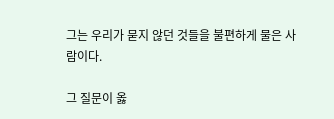그는 우리가 묻지 않던 것들을 불편하게 물은 사람이다.

그 질문이 옳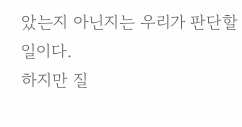았는지 아닌지는 우리가 판단할 일이다.
하지만 질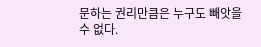문하는 권리만큼은 누구도 빼앗을 수 없다.